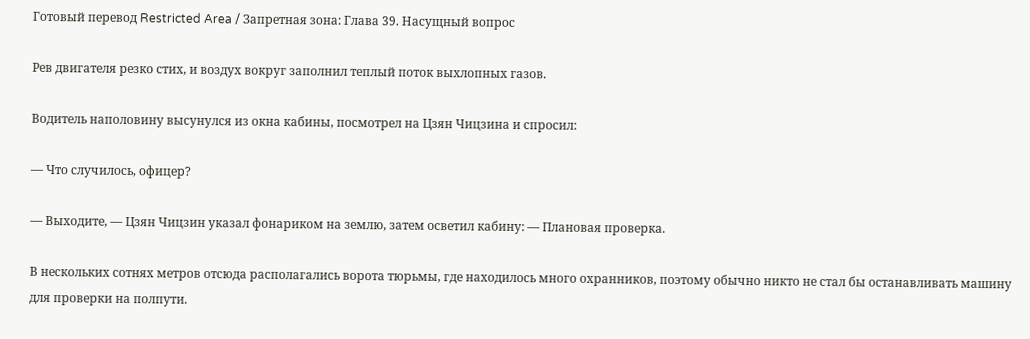Готовый перевод Restricted Area / Запретная зона: Глава 39. Насущный вопрос

Рев двигателя резко стих, и воздух вокруг заполнил теплый поток выхлопных газов.

Водитель наполовину высунулся из окна кабины, посмотрел на Цзян Чицзина и спросил:

— Что случилось, офицер?

— Выходите, — Цзян Чицзин указал фонариком на землю, затем осветил кабину: — Плановая проверка.

В нескольких сотнях метров отсюда располагались ворота тюрьмы, где находилось много охранников, поэтому обычно никто не стал бы останавливать машину для проверки на полпути.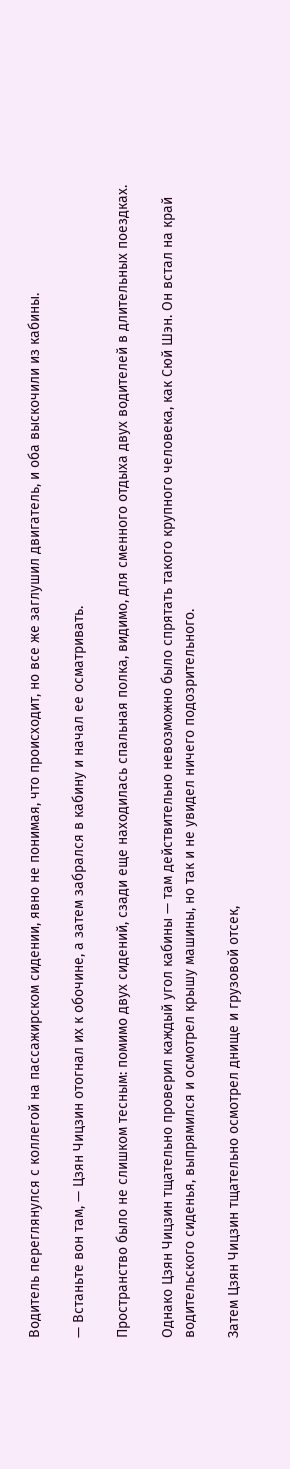Водитель переглянулся с коллегой на пассажирском сидении, явно не понимая, что происходит, но все же заглушил двигатель, и оба выскочили из кабины.

— Встаньте вон там, — Цзян Чицзин отогнал их к обочине, а затем забрался в кабину и начал ее осматривать.

Пространство было не слишком тесным: помимо двух сидений, сзади еще находилась спальная полка, видимо, для сменного отдыха двух водителей в длительных поездках.

Однако Цзян Чицзин тщательно проверил каждый угол кабины — там действительно невозможно было спрятать такого крупного человека, как Сюй Шэн. Он встал на край водительского сиденья, выпрямился и осмотрел крышу машины, но так и не увидел ничего подозрительного.

Затем Цзян Чицзин тщательно осмотрел днище и грузовой отсек,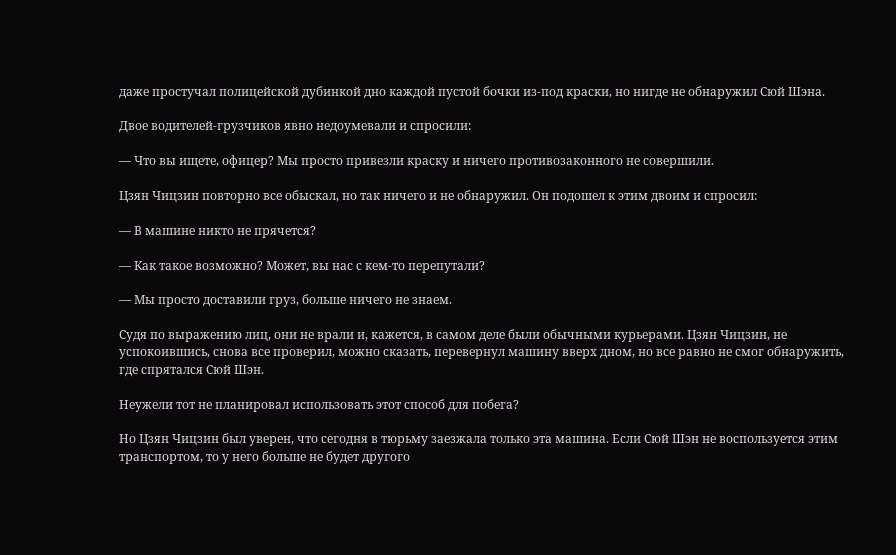даже простучал полицейской дубинкой дно каждой пустой бочки из-под краски, но нигде не обнаружил Сюй Шэна.

Двое водителей-грузчиков явно недоумевали и спросили:

— Что вы ищете, офицер? Мы просто привезли краску и ничего противозаконного не совершили.

Цзян Чицзин повторно все обыскал, но так ничего и не обнаружил. Он подошел к этим двоим и спросил:

— В машине никто не прячется?

— Как такое возможно? Может, вы нас с кем-то перепутали?

— Мы просто доставили груз, больше ничего не знаем.

Судя по выражению лиц, они не врали и, кажется, в самом деле были обычными курьерами. Цзян Чицзин, не успокоившись, снова все проверил, можно сказать, перевернул машину вверх дном, но все равно не смог обнаружить, где спрятался Сюй Шэн.

Неужели тот не планировал использовать этот способ для побега?

Но Цзян Чицзин был уверен, что сегодня в тюрьму заезжала только эта машина. Если Сюй Шэн не воспользуется этим транспортом, то у него больше не будет другого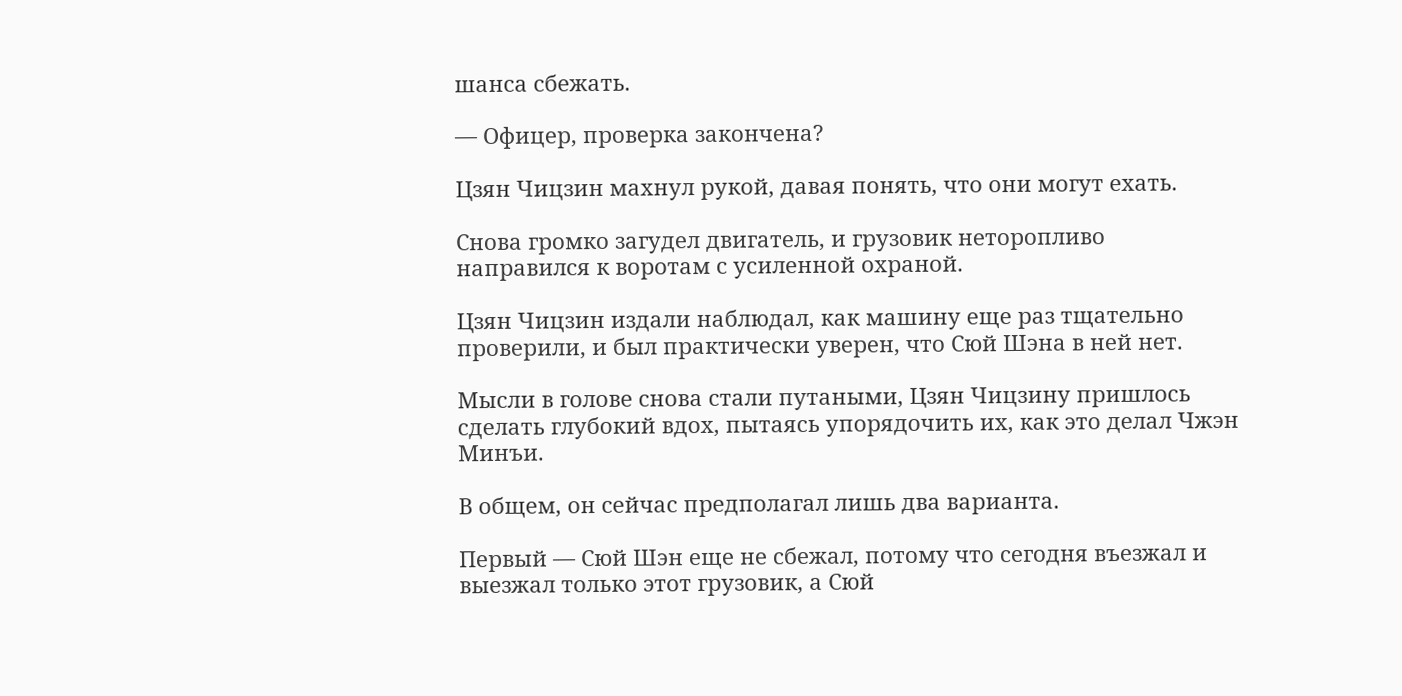шанса сбежать.

— Офицер, проверка закончена?

Цзян Чицзин махнул рукой, давая понять, что они могут ехать.

Снова громко загудел двигатель, и грузовик неторопливо направился к воротам с усиленной охраной.

Цзян Чицзин издали наблюдал, как машину еще раз тщательно проверили, и был практически уверен, что Сюй Шэна в ней нет.

Мысли в голове снова стали путаными, Цзян Чицзину пришлось сделать глубокий вдох, пытаясь упорядочить их, как это делал Чжэн Минъи.

В общем, он сейчас предполагал лишь два варианта.

Первый — Сюй Шэн еще не сбежал, потому что сегодня въезжал и выезжал только этот грузовик, а Сюй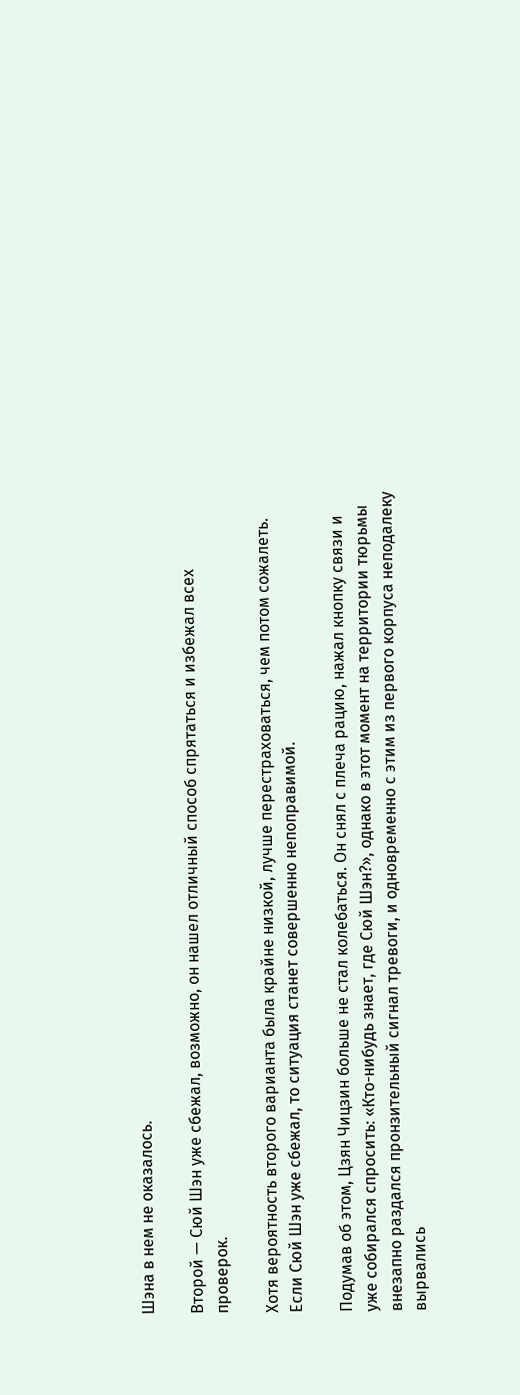Шэна в нем не оказалось.

Второй — Сюй Шэн уже сбежал, возможно, он нашел отличный способ спрятаться и избежал всех проверок.

Хотя вероятность второго варианта была крайне низкой, лучше перестраховаться, чем потом сожалеть. Если Сюй Шэн уже сбежал, то ситуация станет совершенно непоправимой.

Подумав об этом, Цзян Чицзин больше не стал колебаться. Он снял с плеча рацию, нажал кнопку связи и уже собирался спросить: «Кто-нибудь знает, где Сюй Шэн?», однако в этот момент на территории тюрьмы внезапно раздался пронзительный сигнал тревоги, и одновременно с этим из первого корпуса неподалеку вырвались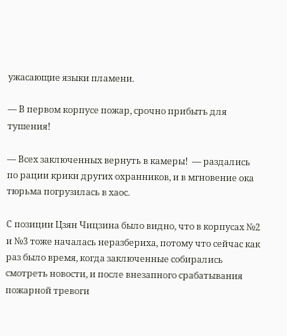ужасающие языки пламени.

— В первом корпусе пожар, срочно прибыть для тушения!

— Всех заключенных вернуть в камеры!  — раздались по рации крики других охранников, и в мгновение ока тюрьма погрузилась в хаос.

С позиции Цзян Чицзина было видно, что в корпусах №2 и №3 тоже началась неразбериха, потому что сейчас как раз было время, когда заключенные собирались смотреть новости, и после внезапного срабатывания пожарной тревоги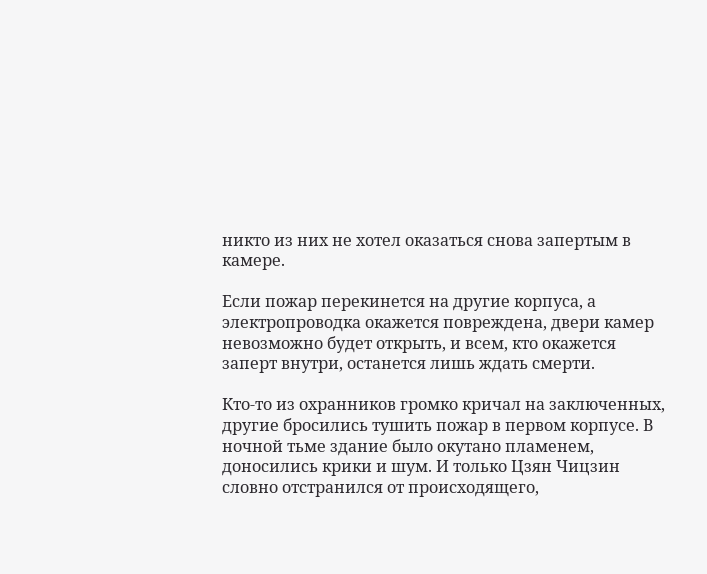никто из них не хотел оказаться снова запертым в камере.

Если пожар перекинется на другие корпуса, а электропроводка окажется повреждена, двери камер невозможно будет открыть, и всем, кто окажется заперт внутри, останется лишь ждать смерти.

Кто-то из охранников громко кричал на заключенных, другие бросились тушить пожар в первом корпусе. В ночной тьме здание было окутано пламенем, доносились крики и шум. И только Цзян Чицзин словно отстранился от происходящего,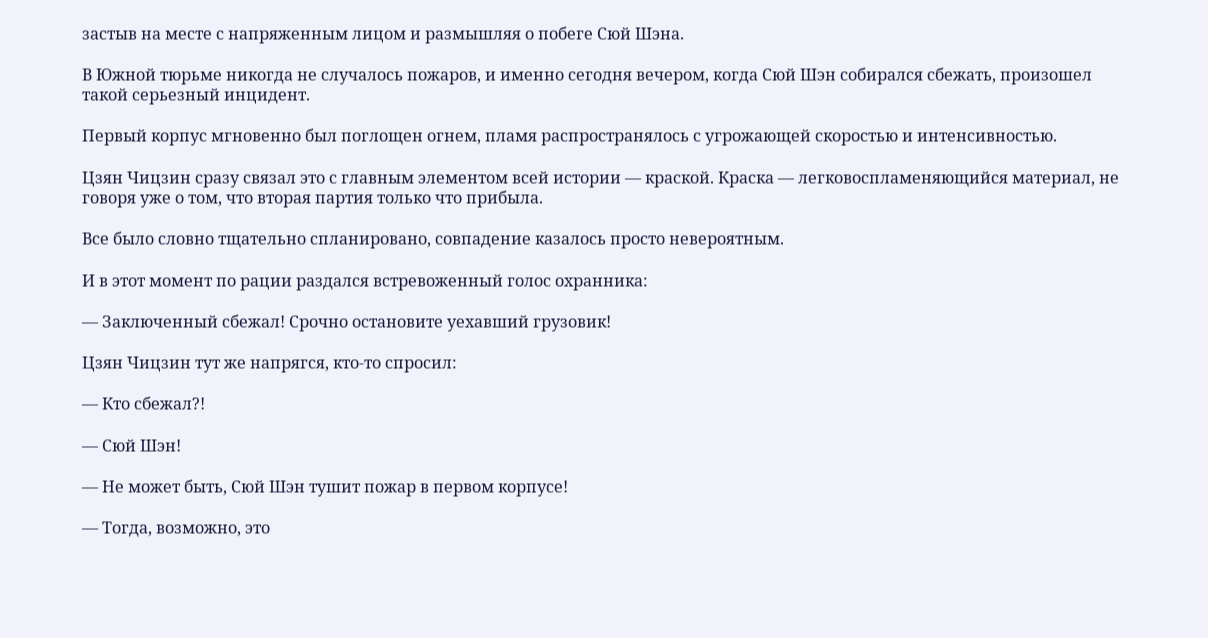застыв на месте с напряженным лицом и размышляя о побеге Сюй Шэна.

В Южной тюрьме никогда не случалось пожаров, и именно сегодня вечером, когда Сюй Шэн собирался сбежать, произошел такой серьезный инцидент.

Первый корпус мгновенно был поглощен огнем, пламя распространялось с угрожающей скоростью и интенсивностью.

Цзян Чицзин сразу связал это с главным элементом всей истории — краской. Краска — легковоспламеняющийся материал, не говоря уже о том, что вторая партия только что прибыла.

Все было словно тщательно спланировано, совпадение казалось просто невероятным.

И в этот момент по рации раздался встревоженный голос охранника:

— Заключенный сбежал! Срочно остановите уехавший грузовик!

Цзян Чицзин тут же напрягся, кто-то спросил:

— Кто сбежал?!

— Сюй Шэн!

— Не может быть, Сюй Шэн тушит пожар в первом корпусе!

— Тогда, возможно, это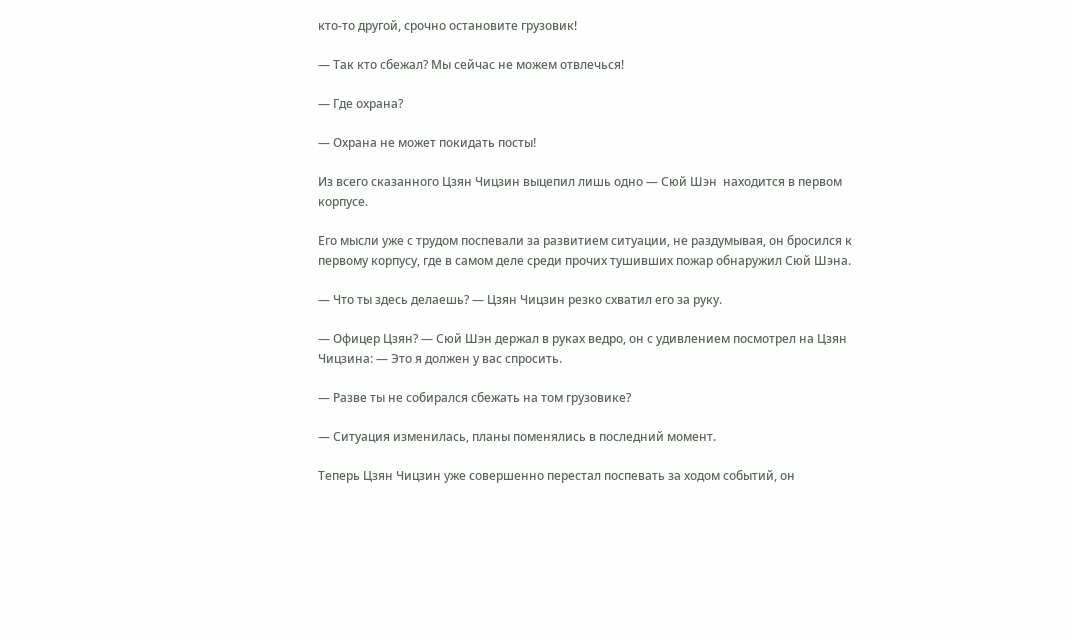кто-то другой, срочно остановите грузовик!

— Так кто сбежал? Мы сейчас не можем отвлечься!

— Где охрана?

— Охрана не может покидать посты!

Из всего сказанного Цзян Чицзин выцепил лишь одно — Сюй Шэн  находится в первом корпусе.

Его мысли уже с трудом поспевали за развитием ситуации, не раздумывая, он бросился к первому корпусу, где в самом деле среди прочих тушивших пожар обнаружил Сюй Шэна.

— Что ты здесь делаешь? — Цзян Чицзин резко схватил его за руку.

— Офицер Цзян? — Сюй Шэн держал в руках ведро, он с удивлением посмотрел на Цзян Чицзина: — Это я должен у вас спросить.

— Разве ты не собирался сбежать на том грузовике?

— Ситуация изменилась, планы поменялись в последний момент.

Теперь Цзян Чицзин уже совершенно перестал поспевать за ходом событий, он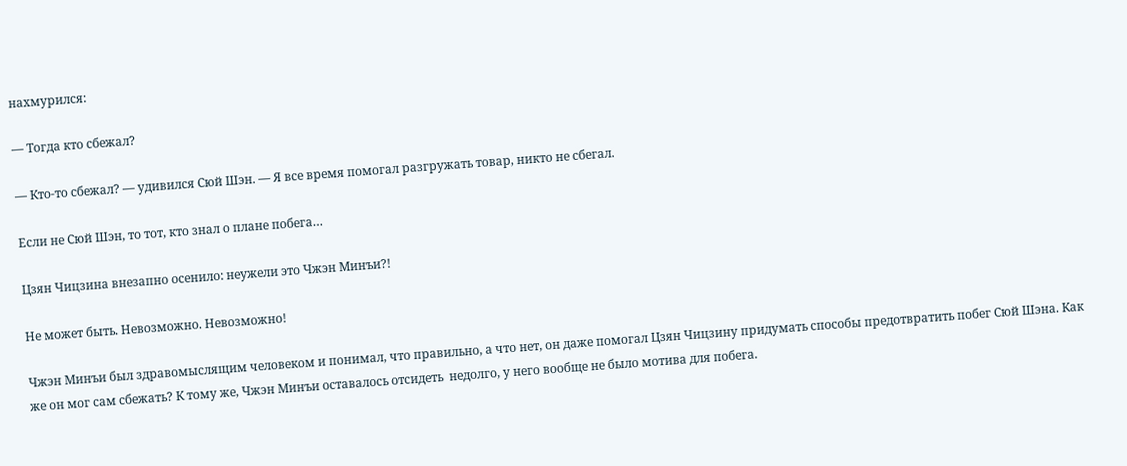нахмурился:

— Тогда кто сбежал?

— Кто-то сбежал? — удивился Сюй Шэн. — Я все время помогал разгружать товар, никто не сбегал.

Если не Сюй Шэн, то тот, кто знал о плане побега…

Цзян Чицзина внезапно осенило: неужели это Чжэн Минъи?!

Не может быть. Невозможно. Невозможно!

Чжэн Минъи был здравомыслящим человеком и понимал, что правильно, а что нет, он даже помогал Цзян Чицзину придумать способы предотвратить побег Сюй Шэна. Как же он мог сам сбежать? К тому же, Чжэн Минъи оставалось отсидеть  недолго, у него вообще не было мотива для побега.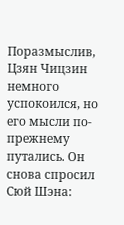Поразмыслив, Цзян Чицзин немного успокоился, но его мысли по-прежнему путались. Он снова спросил Сюй Шэна: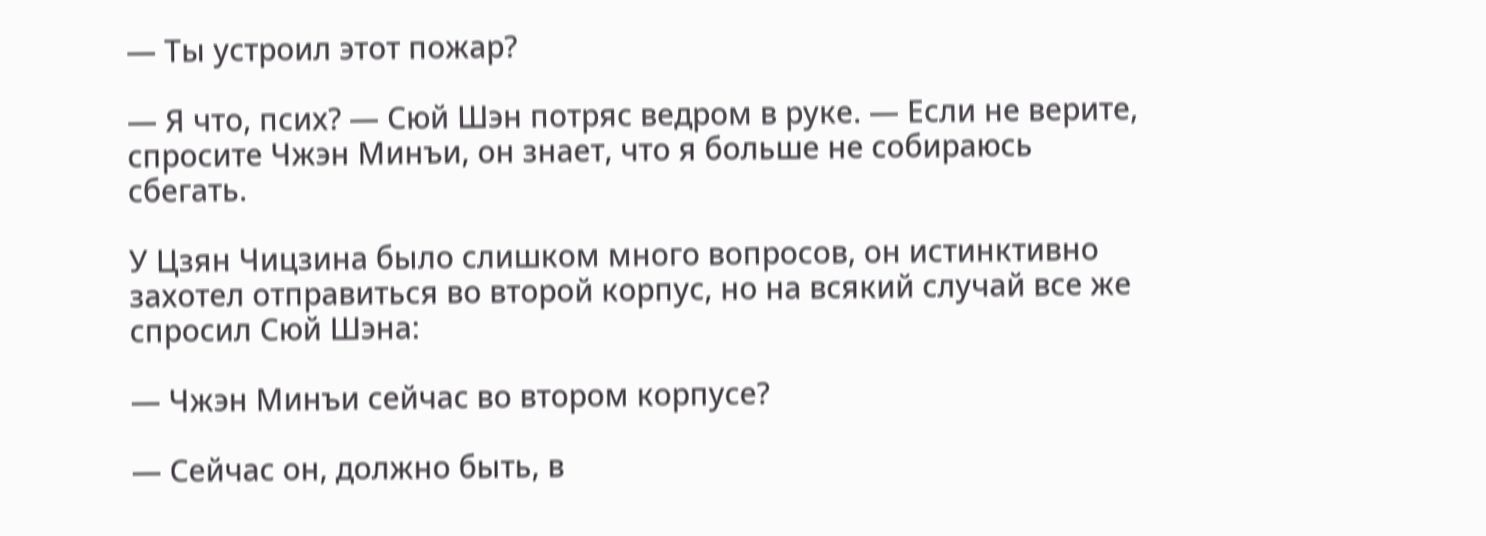— Ты устроил этот пожар?

— Я что, псих? — Сюй Шэн потряс ведром в руке. — Если не верите, спросите Чжэн Минъи, он знает, что я больше не собираюсь сбегать.

У Цзян Чицзина было слишком много вопросов, он истинктивно захотел отправиться во второй корпус, но на всякий случай все же спросил Сюй Шэна:

— Чжэн Минъи сейчас во втором корпусе?

— Сейчас он, должно быть, в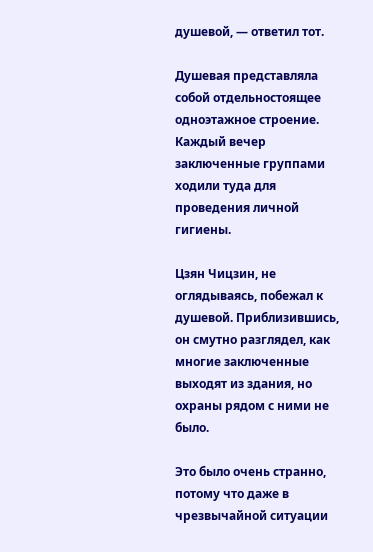душевой, — ответил тот.

Душевая представляла собой отдельностоящее одноэтажное строение. Каждый вечер заключенные группами ходили туда для проведения личной гигиены.

Цзян Чицзин, не оглядываясь, побежал к душевой. Приблизившись, он смутно разглядел, как многие заключенные выходят из здания, но охраны рядом с ними не было.

Это было очень странно, потому что даже в чрезвычайной ситуации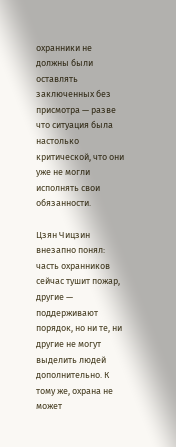охранники не должны были оставлять заключенных без присмотра — разве что ситуация была настолько критической, что они уже не могли исполнять свои обязанности.

Цзян Чицзин внезапно понял: часть охранников сейчас тушит пожар, другие — поддерживают порядок, но ни те, ни другие не могут выделить людей дополнительно. К тому же, охрана не может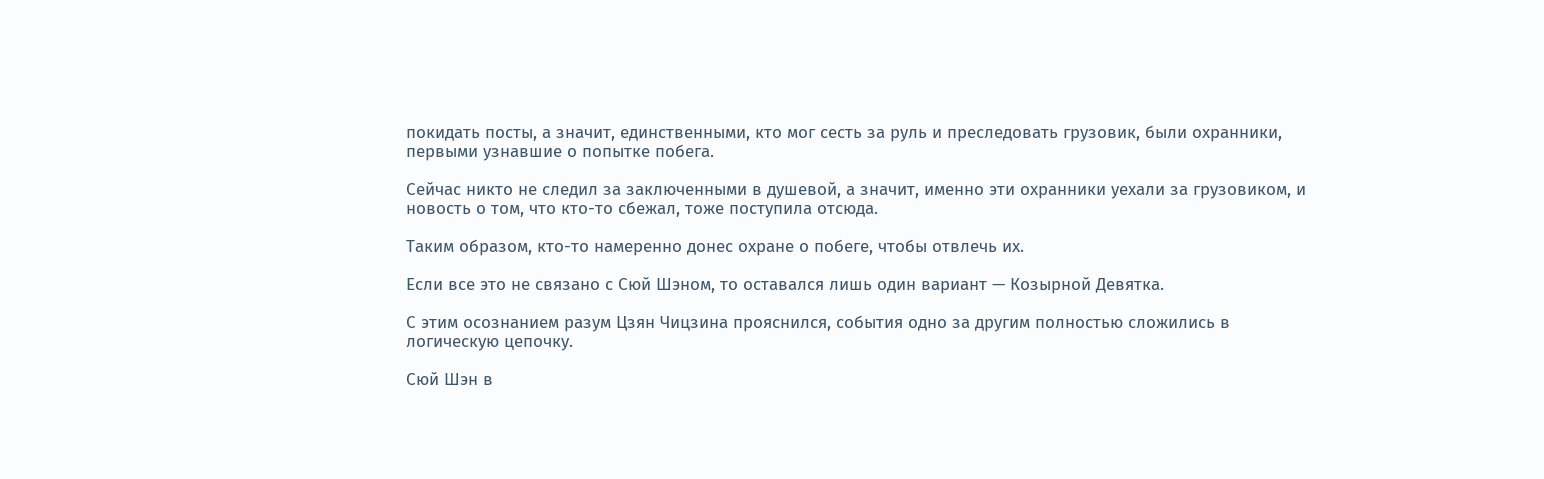покидать посты, а значит, единственными, кто мог сесть за руль и преследовать грузовик, были охранники, первыми узнавшие о попытке побега.

Сейчас никто не следил за заключенными в душевой, а значит, именно эти охранники уехали за грузовиком, и новость о том, что кто-то сбежал, тоже поступила отсюда.

Таким образом, кто-то намеренно донес охране о побеге, чтобы отвлечь их.

Если все это не связано с Сюй Шэном, то оставался лишь один вариант — Козырной Девятка.

С этим осознанием разум Цзян Чицзина прояснился, события одно за другим полностью сложились в логическую цепочку.

Сюй Шэн в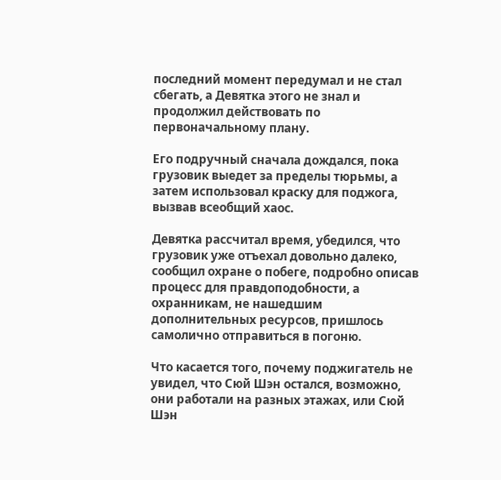последний момент передумал и не стал сбегать, а Девятка этого не знал и продолжил действовать по первоначальному плану.

Его подручный сначала дождался, пока грузовик выедет за пределы тюрьмы, а затем использовал краску для поджога, вызвав всеобщий хаос.

Девятка рассчитал время, убедился, что грузовик уже отъехал довольно далеко, сообщил охране о побеге, подробно описав процесс для правдоподобности, а охранникам, не нашедшим дополнительных ресурсов, пришлось самолично отправиться в погоню.

Что касается того, почему поджигатель не увидел, что Сюй Шэн остался, возможно, они работали на разных этажах, или Сюй Шэн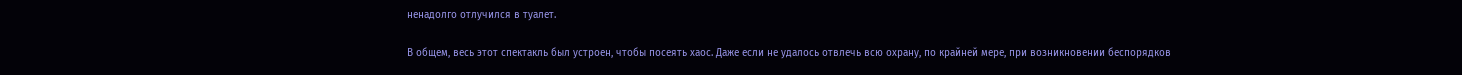ненадолго отлучился в туалет.

В общем, весь этот спектакль был устроен, чтобы посеять хаос. Даже если не удалось отвлечь всю охрану, по крайней мере, при возникновении беспорядков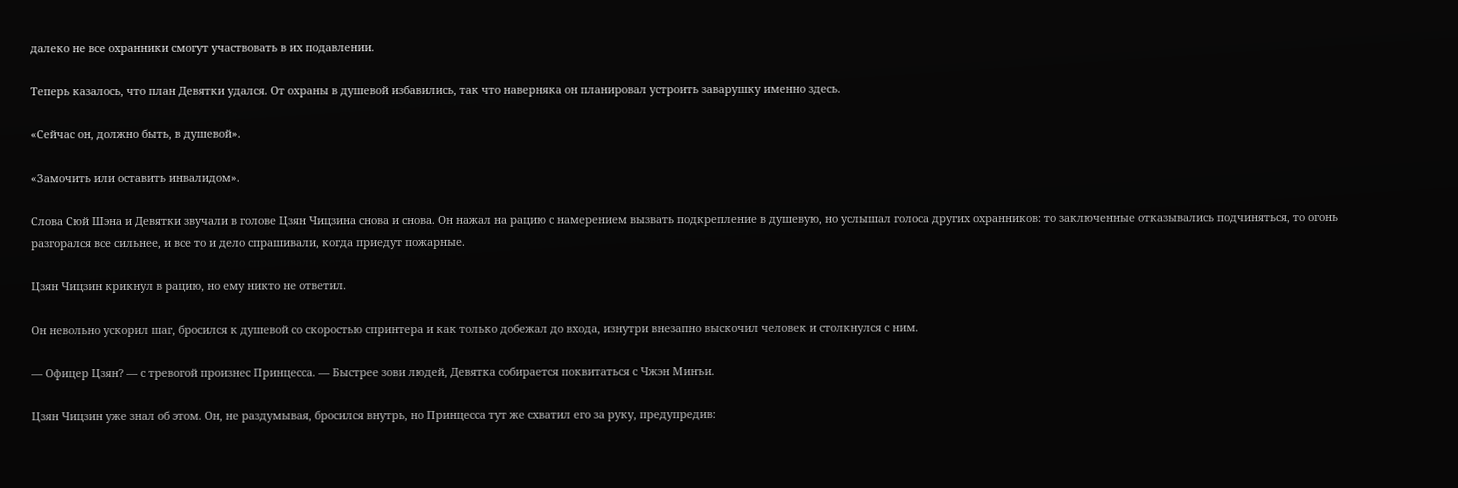далеко не все охранники смогут участвовать в их подавлении.

Теперь казалось, что план Девятки удался. От охраны в душевой избавились, так что наверняка он планировал устроить заварушку именно здесь.

«Сейчас он, должно быть, в душевой».

«Замочить или оставить инвалидом».

Слова Сюй Шэна и Девятки звучали в голове Цзян Чицзина снова и снова. Он нажал на рацию с намерением вызвать подкрепление в душевую, но услышал голоса других охранников: то заключенные отказывались подчиняться, то огонь разгорался все сильнее, и все то и дело спрашивали, когда приедут пожарные.

Цзян Чицзин крикнул в рацию, но ему никто не ответил.

Он невольно ускорил шаг, бросился к душевой со скоростью спринтера и как только добежал до входа, изнутри внезапно выскочил человек и столкнулся с ним.

— Офицер Цзян? — с тревогой произнес Принцесса. — Быстрее зови людей, Девятка собирается поквитаться с Чжэн Минъи.

Цзян Чицзин уже знал об этом. Он, не раздумывая, бросился внутрь, но Принцесса тут же схватил его за руку, предупредив: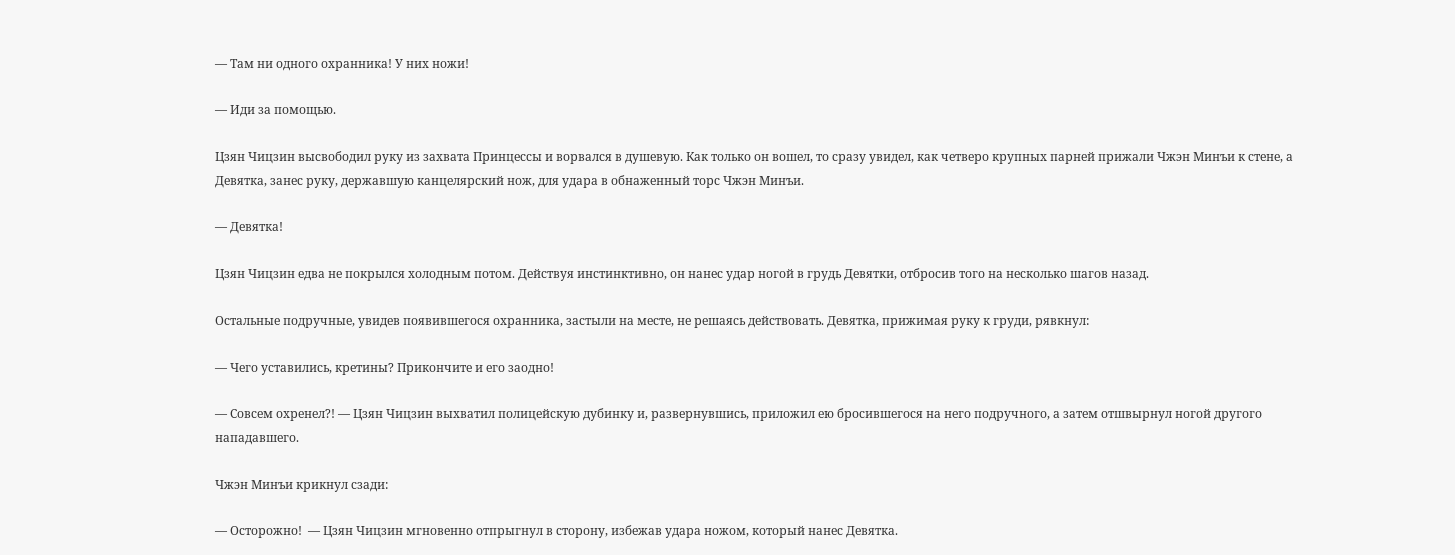— Там ни одного охранника! У них ножи!

— Иди за помощью.

Цзян Чицзин высвободил руку из захвата Принцессы и ворвался в душевую. Как только он вошел, то сразу увидел, как четверо крупных парней прижали Чжэн Минъи к стене, а Девятка, занес руку, державшую канцелярский нож, для удара в обнаженный торс Чжэн Минъи.

— Девятка!

Цзян Чицзин едва не покрылся холодным потом. Действуя инстинктивно, он нанес удар ногой в грудь Девятки, отбросив того на несколько шагов назад.

Остальные подручные, увидев появившегося охранника, застыли на месте, не решаясь действовать. Девятка, прижимая руку к груди, рявкнул:

— Чего уставились, кретины? Прикончите и его заодно!

— Совсем охренел?! — Цзян Чицзин выхватил полицейскую дубинку и, развернувшись, приложил ею бросившегося на него подручного, а затем отшвырнул ногой другого нападавшего.

Чжэн Минъи крикнул сзади:

— Осторожно!  — Цзян Чицзин мгновенно отпрыгнул в сторону, избежав удара ножом, который нанес Девятка.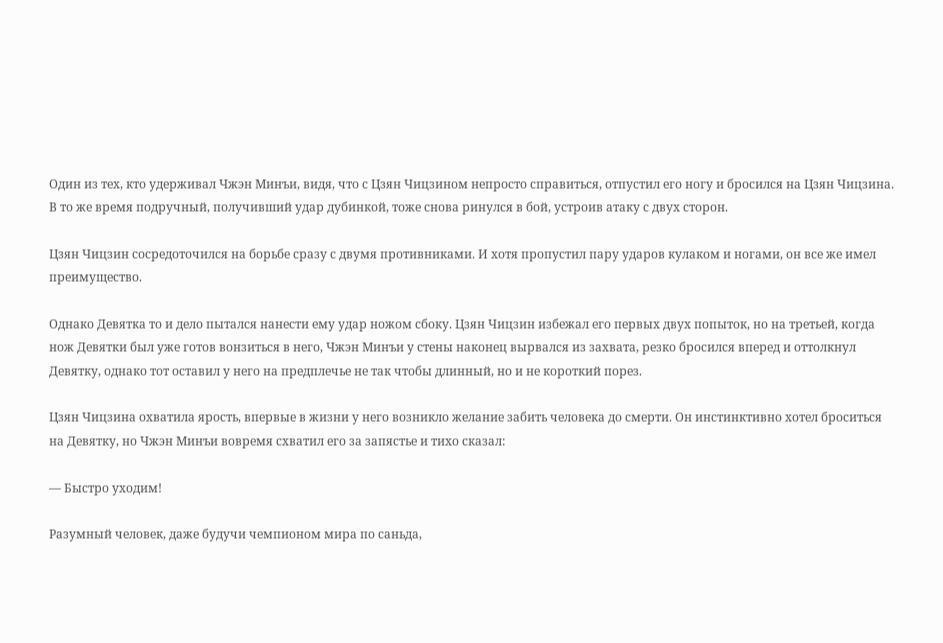Один из тех, кто удерживал Чжэн Минъи, видя, что с Цзян Чицзином непросто справиться, отпустил его ногу и бросился на Цзян Чицзина. В то же время подручный, получивший удар дубинкой, тоже снова ринулся в бой, устроив атаку с двух сторон.

Цзян Чицзин сосредоточился на борьбе сразу с двумя противниками. И хотя пропустил пару ударов кулаком и ногами, он все же имел преимущество.

Однако Девятка то и дело пытался нанести ему удар ножом сбоку. Цзян Чицзин избежал его первых двух попыток, но на третьей, когда нож Девятки был уже готов вонзиться в него, Чжэн Минъи у стены наконец вырвался из захвата, резко бросился вперед и оттолкнул Девятку, однако тот оставил у него на предплечье не так чтобы длинный, но и не короткий порез.

Цзян Чицзина охватила ярость, впервые в жизни у него возникло желание забить человека до смерти. Он инстинктивно хотел броситься на Девятку, но Чжэн Минъи вовремя схватил его за запястье и тихо сказал:

— Быстро уходим!

Разумный человек, даже будучи чемпионом мира по саньда,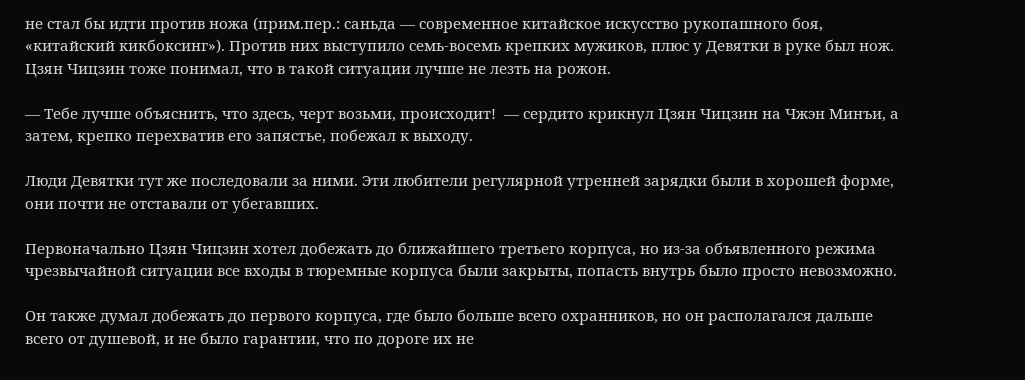не стал бы идти против ножа (прим.пер.: саньда — современное китайское искусство рукопашного боя, «китайский кикбоксинг»). Против них выступило семь-восемь крепких мужиков, плюс у Девятки в руке был нож. Цзян Чицзин тоже понимал, что в такой ситуации лучше не лезть на рожон.

— Тебе лучше объяснить, что здесь, черт возьми, происходит!  — сердито крикнул Цзян Чицзин на Чжэн Минъи, а затем, крепко перехватив его запястье, побежал к выходу.

Люди Девятки тут же последовали за ними. Эти любители регулярной утренней зарядки были в хорошей форме, они почти не отставали от убегавших.

Первоначально Цзян Чицзин хотел добежать до ближайшего третьего корпуса, но из-за объявленного режима чрезвычайной ситуации все входы в тюремные корпуса были закрыты, попасть внутрь было просто невозможно.

Он также думал добежать до первого корпуса, где было больше всего охранников, но он располагался дальше всего от душевой, и не было гарантии, что по дороге их не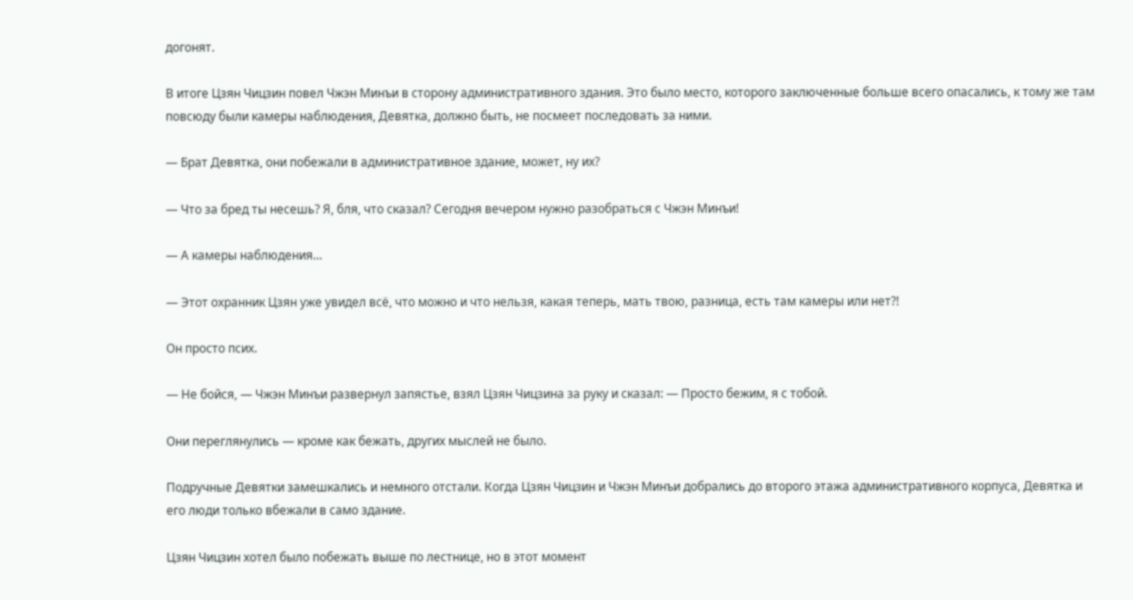догонят.

В итоге Цзян Чицзин повел Чжэн Минъи в сторону административного здания. Это было место, которого заключенные больше всего опасались, к тому же там повсюду были камеры наблюдения, Девятка, должно быть, не посмеет последовать за ними.

— Брат Девятка, они побежали в административное здание, может, ну их?

— Что за бред ты несешь? Я, бля, что сказал? Сегодня вечером нужно разобраться с Чжэн Минъи!

— А камеры наблюдения…

— Этот охранник Цзян уже увидел всё, что можно и что нельзя, какая теперь, мать твою, разница, есть там камеры или нет?!

Он просто псих.

— Не бойся, — Чжэн Минъи развернул запястье, взял Цзян Чицзина за руку и сказал: — Просто бежим, я с тобой.

Они переглянулись — кроме как бежать, других мыслей не было.

Подручные Девятки замешкались и немного отстали. Когда Цзян Чицзин и Чжэн Минъи добрались до второго этажа административного корпуса, Девятка и его люди только вбежали в само здание.

Цзян Чицзин хотел было побежать выше по лестнице, но в этот момент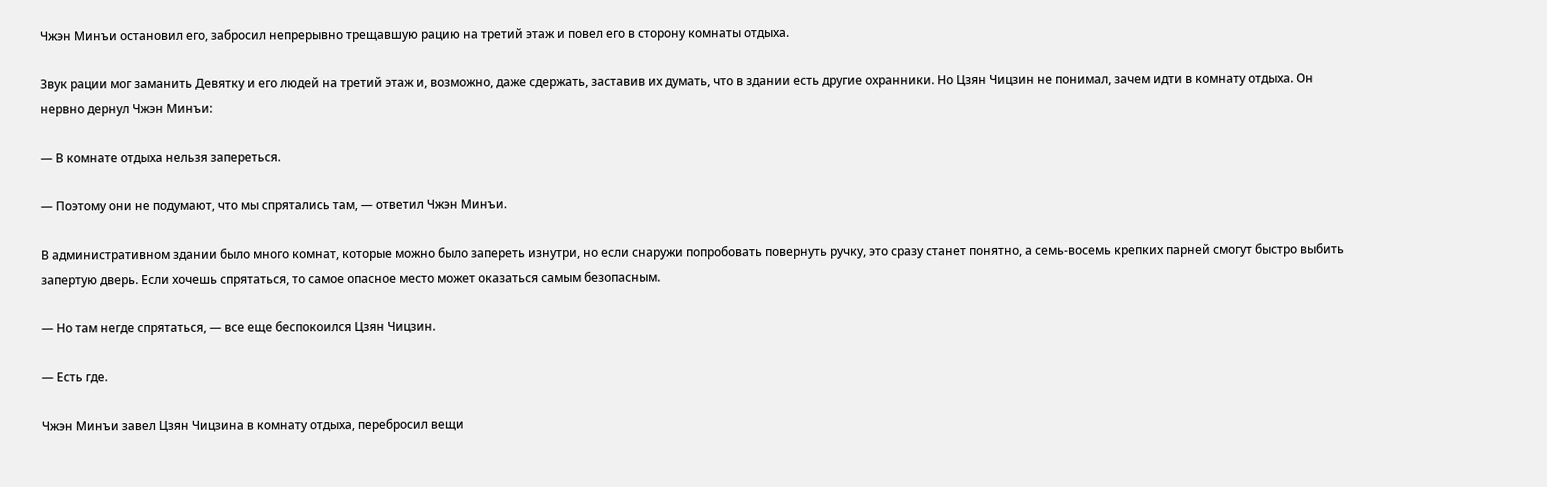Чжэн Минъи остановил его, забросил непрерывно трещавшую рацию на третий этаж и повел его в сторону комнаты отдыха.

Звук рации мог заманить Девятку и его людей на третий этаж и, возможно, даже сдержать, заставив их думать, что в здании есть другие охранники. Но Цзян Чицзин не понимал, зачем идти в комнату отдыха. Он нервно дернул Чжэн Минъи:

— В комнате отдыха нельзя запереться.

— Поэтому они не подумают, что мы спрятались там, — ответил Чжэн Минъи.

В административном здании было много комнат, которые можно было запереть изнутри, но если снаружи попробовать повернуть ручку, это сразу станет понятно, а семь-восемь крепких парней смогут быстро выбить запертую дверь. Если хочешь спрятаться, то самое опасное место может оказаться самым безопасным.

— Но там негде спрятаться, — все еще беспокоился Цзян Чицзин.

— Есть где.

Чжэн Минъи завел Цзян Чицзина в комнату отдыха, перебросил вещи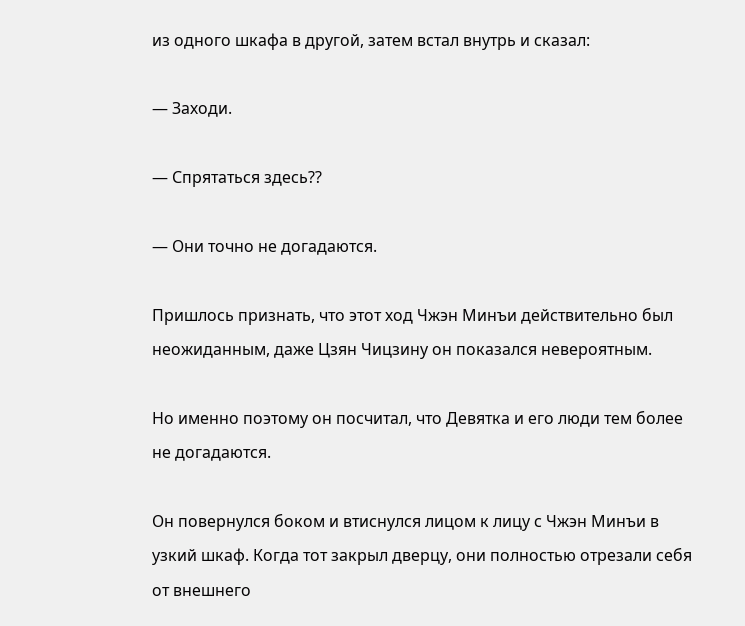из одного шкафа в другой, затем встал внутрь и сказал:

— Заходи.

— Спрятаться здесь??

— Они точно не догадаются.

Пришлось признать, что этот ход Чжэн Минъи действительно был неожиданным, даже Цзян Чицзину он показался невероятным.

Но именно поэтому он посчитал, что Девятка и его люди тем более не догадаются.

Он повернулся боком и втиснулся лицом к лицу с Чжэн Минъи в узкий шкаф. Когда тот закрыл дверцу, они полностью отрезали себя от внешнего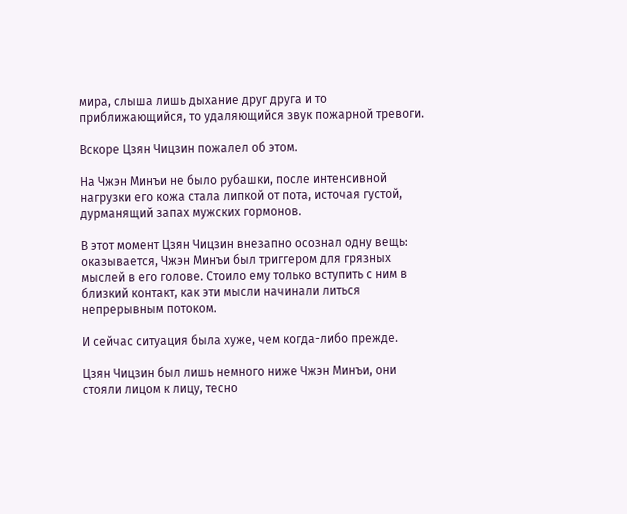мира, слыша лишь дыхание друг друга и то приближающийся, то удаляющийся звук пожарной тревоги.

Вскоре Цзян Чицзин пожалел об этом.

На Чжэн Минъи не было рубашки, после интенсивной нагрузки его кожа стала липкой от пота, источая густой, дурманящий запах мужских гормонов.

В этот момент Цзян Чицзин внезапно осознал одну вещь: оказывается, Чжэн Минъи был триггером для грязных мыслей в его голове. Стоило ему только вступить с ним в близкий контакт, как эти мысли начинали литься непрерывным потоком.

И сейчас ситуация была хуже, чем когда-либо прежде.

Цзян Чицзин был лишь немного ниже Чжэн Минъи, они стояли лицом к лицу, тесно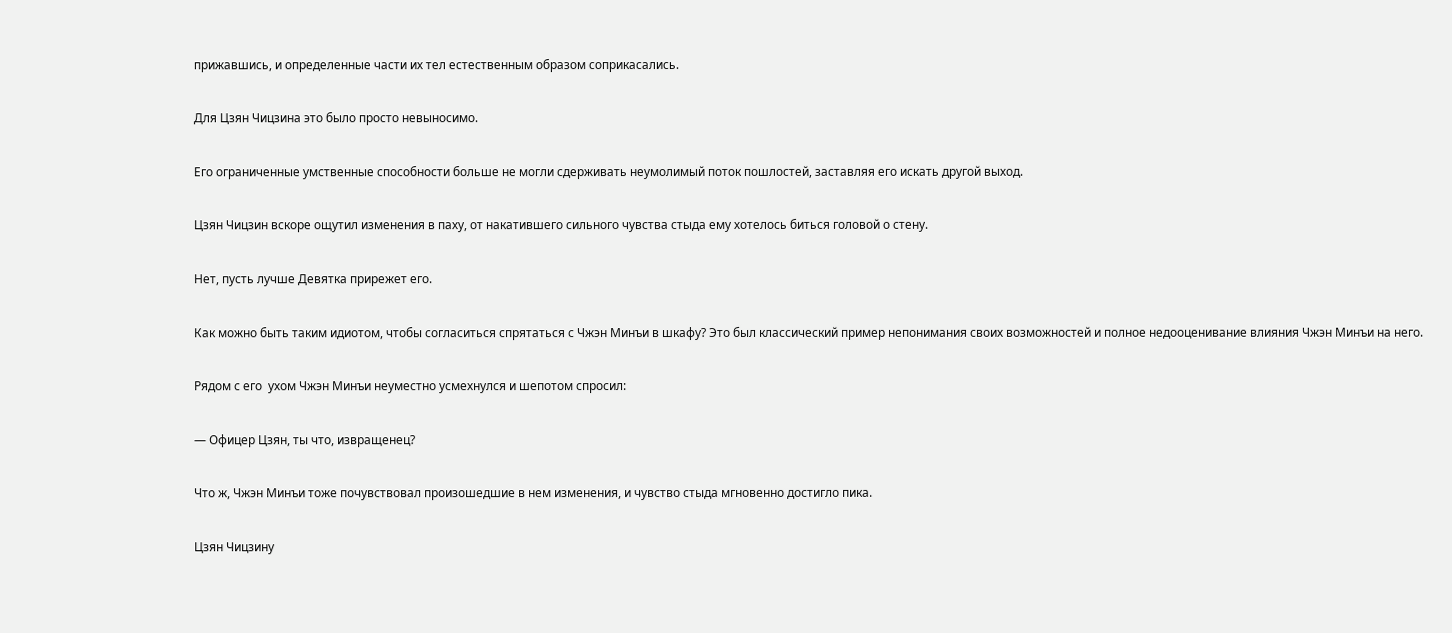прижавшись, и определенные части их тел естественным образом соприкасались.

Для Цзян Чицзина это было просто невыносимо.

Его ограниченные умственные способности больше не могли сдерживать неумолимый поток пошлостей, заставляя его искать другой выход.

Цзян Чицзин вскоре ощутил изменения в паху, от накатившего сильного чувства стыда ему хотелось биться головой о стену.

Нет, пусть лучше Девятка прирежет его.

Как можно быть таким идиотом, чтобы согласиться спрятаться с Чжэн Минъи в шкафу? Это был классический пример непонимания своих возможностей и полное недооценивание влияния Чжэн Минъи на него.

Рядом с его  ухом Чжэн Минъи неуместно усмехнулся и шепотом спросил:

— Офицер Цзян, ты что, извращенец?

Что ж, Чжэн Минъи тоже почувствовал произошедшие в нем изменения, и чувство стыда мгновенно достигло пика.

Цзян Чицзину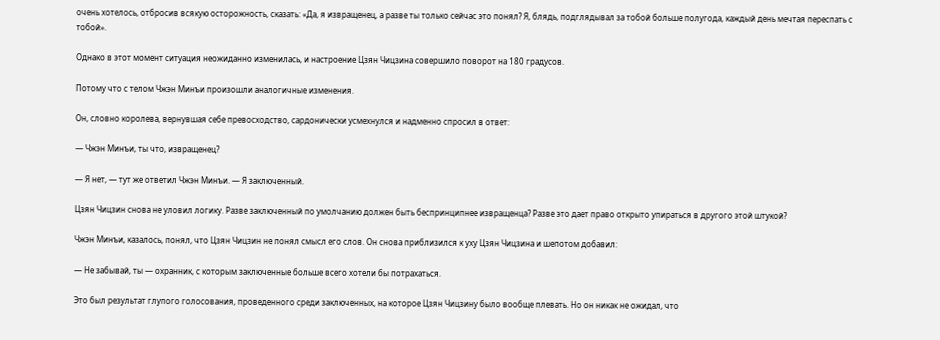очень хотелось, отбросив всякую осторожность, сказать: «Да, я извращенец, а разве ты только сейчас это понял? Я, блядь, подглядывал за тобой больше полугода, каждый день мечтая переспать с тобой».

Однако в этот момент ситуация неожиданно изменилась, и настроение Цзян Чицзина совершило поворот на 180 градусов.

Потому что с телом Чжэн Минъи произошли аналогичные изменения.

Он, словно королева, вернувшая себе превосходство, сардонически усмехнулся и надменно спросил в ответ:

— Чжэн Минъи, ты что, извращенец?

— Я нет, — тут же ответил Чжэн Минъи. — Я заключенный.

Цзян Чицзин снова не уловил логику. Разве заключенный по умолчанию должен быть беспринципнее извращенца? Разве это дает право открыто упираться в другого этой штукой?

Чжэн Минъи, казалось, понял, что Цзян Чицзин не понял смысл его слов. Он снова приблизился к уху Цзян Чицзина и шепотом добавил:

— Не забывай, ты — охранник, с которым заключенные больше всего хотели бы потрахаться.

Это был результат глупого голосования, проведенного среди заключенных, на которое Цзян Чицзину было вообще плевать. Но он никак не ожидал, что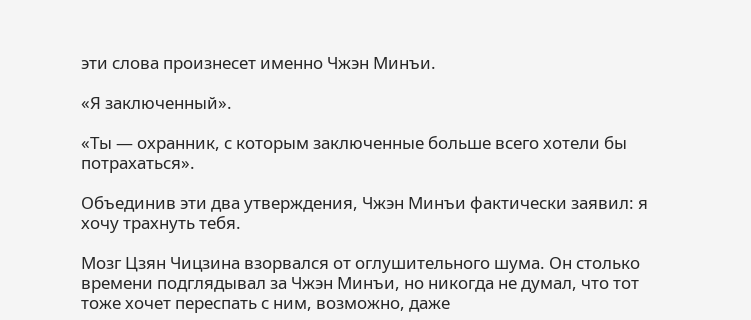эти слова произнесет именно Чжэн Минъи.

«Я заключенный».

«Ты — охранник, с которым заключенные больше всего хотели бы потрахаться».

Объединив эти два утверждения, Чжэн Минъи фактически заявил: я хочу трахнуть тебя.

Мозг Цзян Чицзина взорвался от оглушительного шума. Он столько времени подглядывал за Чжэн Минъи, но никогда не думал, что тот тоже хочет переспать с ним, возможно, даже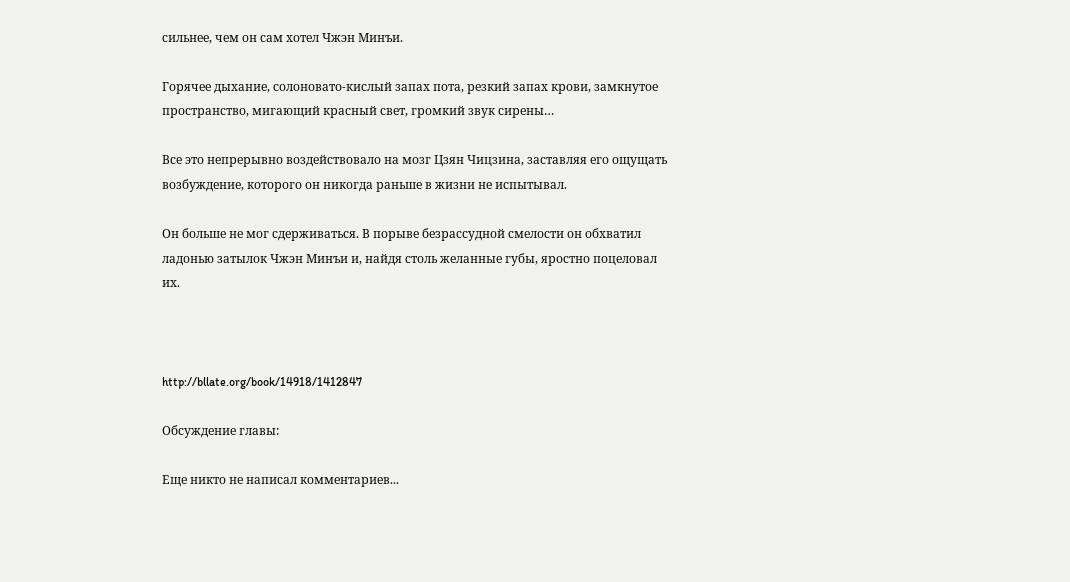сильнее, чем он сам хотел Чжэн Минъи.

Горячее дыхание, солоновато-кислый запах пота, резкий запах крови, замкнутое пространство, мигающий красный свет, громкий звук сирены…

Все это непрерывно воздействовало на мозг Цзян Чицзина, заставляя его ощущать возбуждение, которого он никогда раньше в жизни не испытывал.

Он больше не мог сдерживаться. В порыве безрассудной смелости он обхватил ладонью затылок Чжэн Минъи и, найдя столь желанные губы, яростно поцеловал их.



http://bllate.org/book/14918/1412847

Обсуждение главы:

Еще никто не написал комментариев...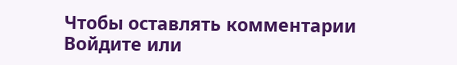Чтобы оставлять комментарии Войдите или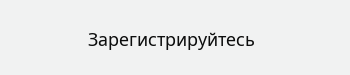Зарегистрируйтесь